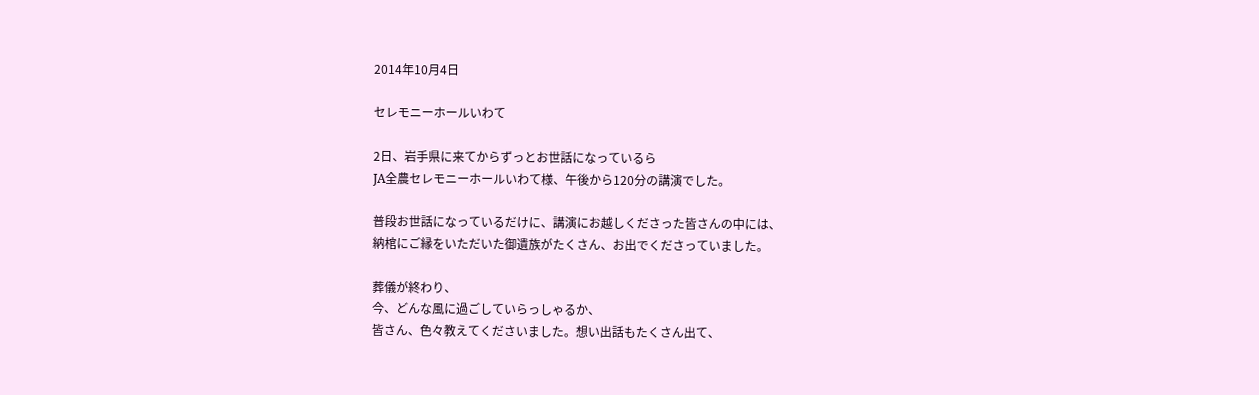2014年10月4日

セレモニーホールいわて

2日、岩手県に来てからずっとお世話になっているら
JA全農セレモニーホールいわて様、午後から120分の講演でした。

普段お世話になっているだけに、講演にお越しくださった皆さんの中には、
納棺にご縁をいただいた御遺族がたくさん、お出でくださっていました。

葬儀が終わり、
今、どんな風に過ごしていらっしゃるか、
皆さん、色々教えてくださいました。想い出話もたくさん出て、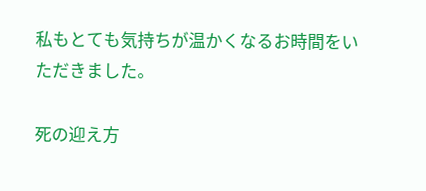私もとても気持ちが温かくなるお時間をいただきました。

死の迎え方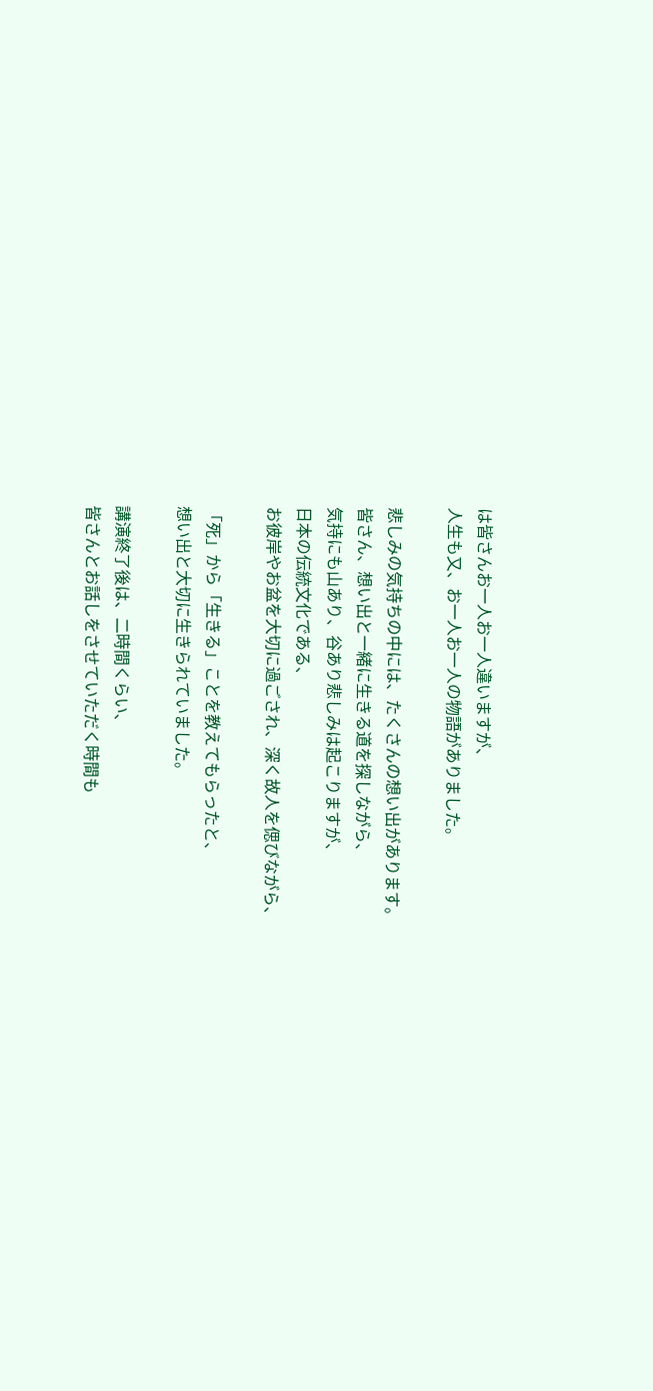は皆さんお一人お一人違いますが、
人生も又、お一人お一人の物語がありました。

悲しみの気持ちの中には、たくさんの想い出があります。
皆さん、想い出と一緒に生きる道を探しながら、
気持にも山あり、谷あり悲しみは起こりますが、
日本の伝統文化である、
お彼岸やお盆を大切に過ごされ、深く故人を偲びながら、

「死」から「生きる」ことを教えてもらったと、
想い出と大切に生きられていました。

講演終了後は、二時間くらい、
皆さんとお話しをさせていただく時間も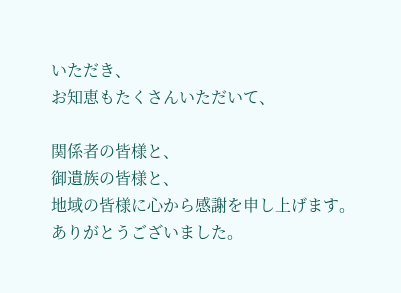いただき、
お知恵もたくさんいただいて、

関係者の皆様と、
御遺族の皆様と、
地域の皆様に心から感謝を申し上げます。
ありがとうございました。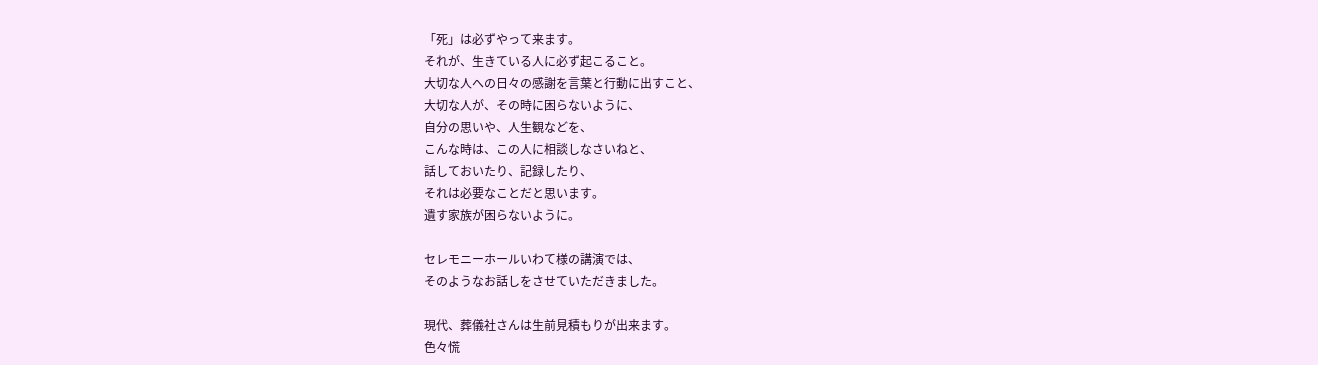「死」は必ずやって来ます。
それが、生きている人に必ず起こること。
大切な人への日々の感謝を言葉と行動に出すこと、
大切な人が、その時に困らないように、
自分の思いや、人生観などを、
こんな時は、この人に相談しなさいねと、
話しておいたり、記録したり、
それは必要なことだと思います。
遺す家族が困らないように。

セレモニーホールいわて様の講演では、
そのようなお話しをさせていただきました。

現代、葬儀社さんは生前見積もりが出来ます。
色々慌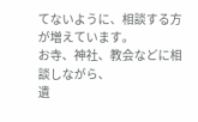てないように、相談する方が増えています。
お寺、神社、教会などに相談しながら、
遺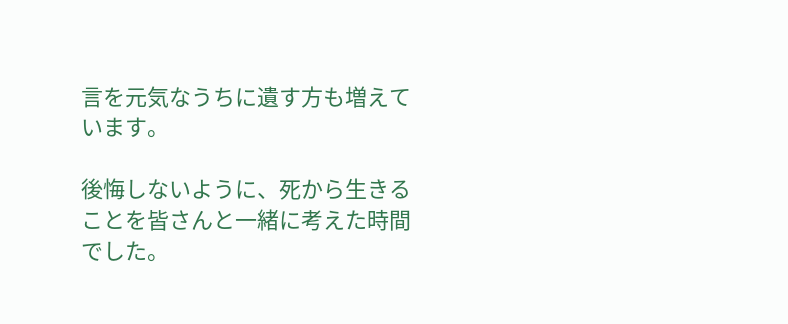言を元気なうちに遺す方も増えています。

後悔しないように、死から生きることを皆さんと一緒に考えた時間でした。